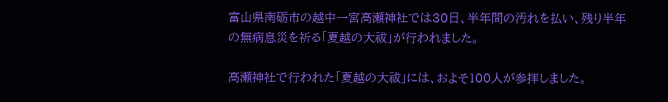富山県南砺市の越中一宮高瀬神社では30日、半年間の汚れを払い、残り半年の無病息災を祈る「夏越の大祓」が行われました。

高瀬神社で行われた「夏越の大祓」には、およそ100人が参拝しました。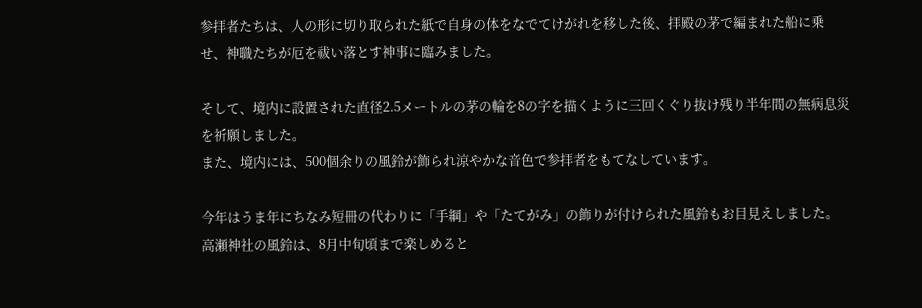参拝者たちは、人の形に切り取られた紙で自身の体をなでてけがれを移した後、拝殿の茅で編まれた船に乗せ、神職たちが厄を祓い落とす神事に臨みました。

そして、境内に設置された直径2.5メートルの茅の輪を8の字を描くように三回くぐり抜け残り半年間の無病息災を祈願しました。
また、境内には、500個余りの風鈴が飾られ涼やかな音色で参拝者をもてなしています。

今年はうま年にちなみ短冊の代わりに「手綱」や「たてがみ」の飾りが付けられた風鈴もお目見えしました。
高瀬神社の風鈴は、8月中旬頃まで楽しめると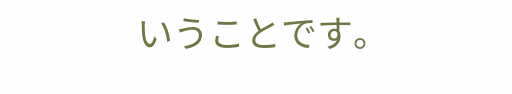いうことです。